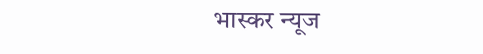भास्कर न्यूज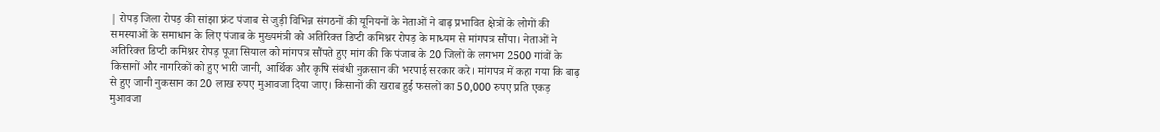| रोपड़ जिला रोपड़ की सांझा फ्रंट पंजाब से जुड़ी विभिन्न संगठनों की यूनियनों के नेताओं ने बाढ़ प्रभावित क्षेत्रों के लोगों की समस्याओं के समाधान के लिए पंजाब के मुख्यमंत्री को अतिरिक्त डिप्टी कमिश्नर रोपड़ के माध्यम से मांगपत्र सौंपा। नेताओं ने अतिरिक्त डिप्टी कमिश्नर रोपड़ पूजा सियाल को मांगपत्र सौंपते हुए मांग की कि पंजाब के 20 जिलों के लगभग 2500 गांवों के किसानों और नागरिकों को हुए भारी जानी, आर्थिक और कृषि संबंधी नुक़सान की भरपाई सरकार करे। मांगपत्र में कहा गया कि बाढ़ से हुए जानी नुकसान का 20 लाख रुपए मुआवजा दिया जाए। किसानों की खराब हुई फसलों का 50,000 रुपए प्रति एकड़ मुआवजा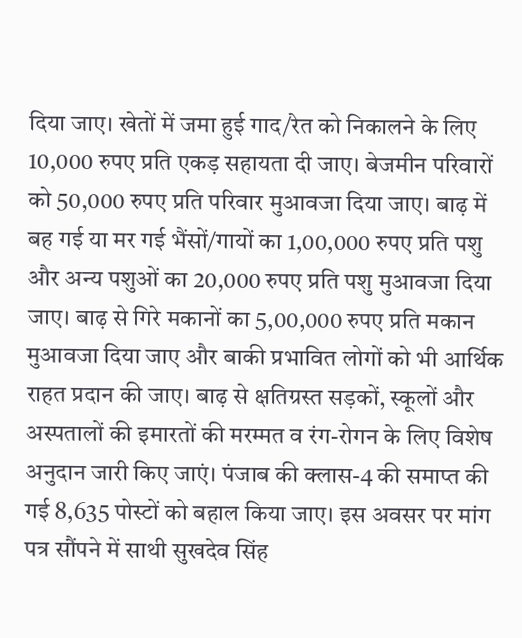दिया जाए। खेतों में जमा हुई गाद/रेत को निकालने के लिए 10,000 रुपए प्रति एकड़ सहायता दी जाए। बेजमीन परिवारों को 50,000 रुपए प्रति परिवार मुआवजा दिया जाए। बाढ़ में बह गई या मर गई भैंसों/गायों का 1,00,000 रुपए प्रति पशु और अन्य पशुओं का 20,000 रुपए प्रति पशु मुआवजा दिया जाए। बाढ़ से गिरे मकानों का 5,00,000 रुपए प्रति मकान मुआवजा दिया जाए और बाकी प्रभावित लोगों को भी आर्थिक राहत प्रदान की जाए। बाढ़ से क्षतिग्रस्त सड़कों, स्कूलों और अस्पतालों की इमारतों की मरम्मत व रंग-रोगन के लिए विशेष अनुदान जारी किए जाएं। पंजाब की क्लास-4 की समाप्त की गई 8,635 पोस्टों को बहाल किया जाए। इस अवसर पर मांग पत्र सौंपने में साथी सुखदेव सिंह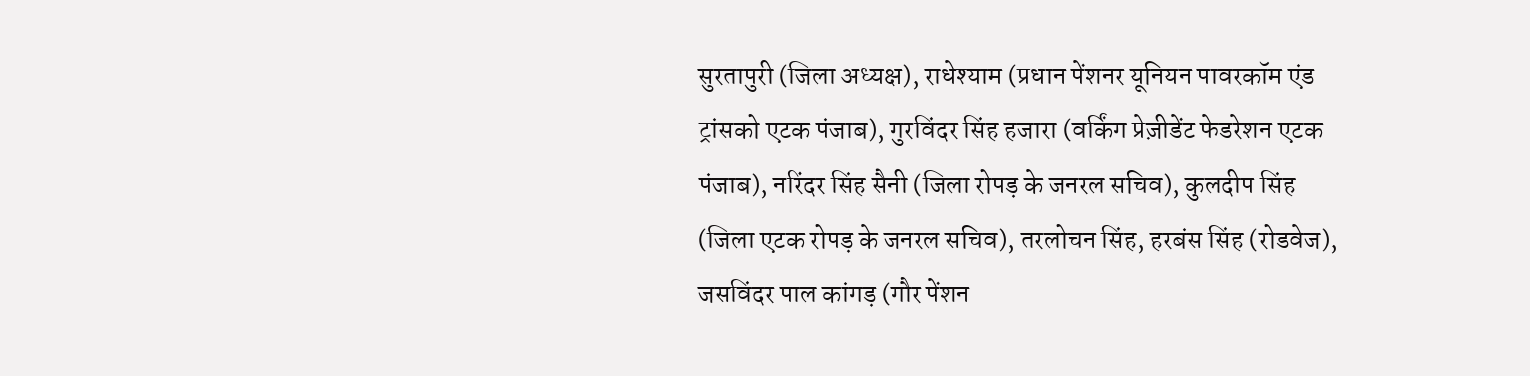सुरतापुरी (जिला अध्यक्ष), राधेश्याम (प्रधान पेंशनर यूनियन पावरकॉम एंड ट्रांसको एटक पंजाब), गुरविंदर सिंह हजारा (वर्किंग प्रेज़ीडेंट फेडरेशन एटक पंजाब), नरिंदर सिंह सैनी (जिला रोपड़ के जनरल सचिव), कुलदीप सिंह (जिला एटक रोपड़ के जनरल सचिव), तरलोचन सिंह, हरबंस सिंह (रोडवेज), जसविंदर पाल कांगड़ (गौर पेंशन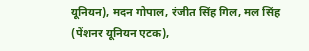यूनियन), मदन गोपाल, रंजीत सिंह गिल, मल सिंह (पेंशनर यूनियन एटक),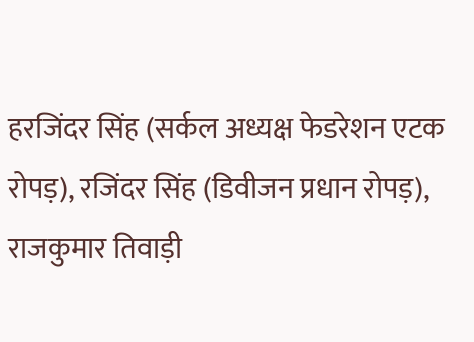हरजिंदर सिंह (सर्कल अध्यक्ष फेडरेशन एटक रोपड़), रजिंदर सिंह (डिवीजन प्रधान रोपड़), राजकुमार तिवाड़ी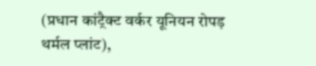(प्रधान कांट्रैक्ट वर्कर यूनियन रोपड़ थर्मल प्लांट),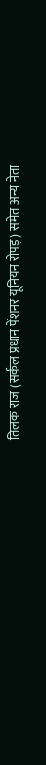तिलक राज (सर्कल प्रधान पेंशनर यूनियन रोपड़) समेत अन्य नेता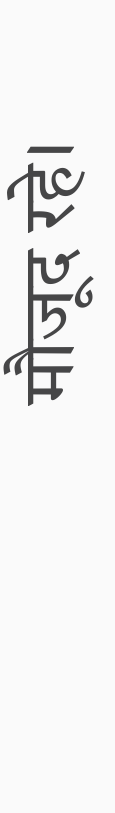मौजूद रहे।